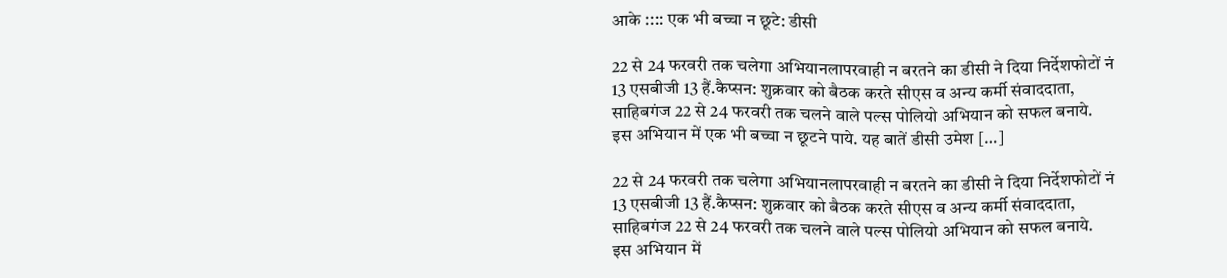आके :::: एक भी बच्चा न छूटे: डीसी

22 से 24 फरवरी तक चलेगा अभियानलापरवाही न बरतने का डीसी ने दिया निर्देशफोटों नं 13 एसबीजी 13 हैं.कैप्सन: शुक्रवार को बैठक करते सीएस व अन्य कर्मी संवाददाता, साहिबगंज 22 से 24 फरवरी तक चलने वाले पल्स पोलियो अभियान को सफल बनाये. इस अभियान में एक भी बच्चा न छूटने पाये. यह बातें डीसी उमेश […]

22 से 24 फरवरी तक चलेगा अभियानलापरवाही न बरतने का डीसी ने दिया निर्देशफोटों नं 13 एसबीजी 13 हैं.कैप्सन: शुक्रवार को बैठक करते सीएस व अन्य कर्मी संवाददाता, साहिबगंज 22 से 24 फरवरी तक चलने वाले पल्स पोलियो अभियान को सफल बनाये. इस अभियान में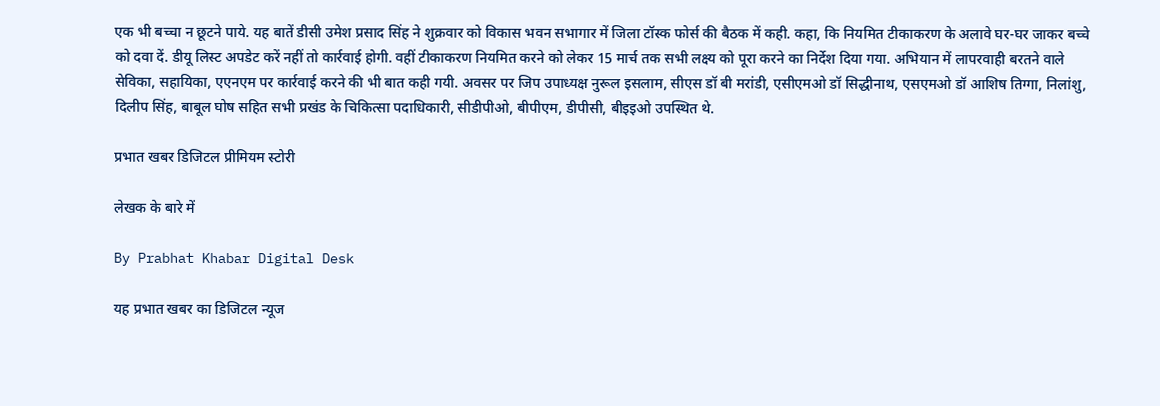एक भी बच्चा न छूटने पाये. यह बातें डीसी उमेश प्रसाद सिंह ने शुक्रवार को विकास भवन सभागार में जिला टॉस्क फोर्स की बैठक में कही. कहा, कि नियमित टीकाकरण के अलावे घर-घर जाकर बच्चे को दवा दें. डीयू लिस्ट अपडेट करें नहीं तो कार्रवाई होगी. वहीं टीकाकरण नियमित करने को लेकर 15 मार्च तक सभी लक्ष्य को पूरा करने का निर्देश दिया गया. अभियान में लापरवाही बरतने वाले सेविका, सहायिका, एएनएम पर कार्रवाई करने की भी बात कही गयी. अवसर पर जिप उपाध्यक्ष नुरूल इसलाम, सीएस डॉ बी मरांडी, एसीएमओ डॉ सिद्धीनाथ, एसएमओ डॉ आशिष तिग्गा, निलांशु, दिलीप सिंह, बाबूल घोष सहित सभी प्रखंड के चिकित्सा पदाधिकारी, सीडीपीओ, बीपीएम, डीपीसी, बीइइओ उपस्थित थे.

प्रभात खबर डिजिटल प्रीमियम स्टोरी

लेखक के बारे में

By Prabhat Khabar Digital Desk

यह प्रभात खबर का डिजिटल न्यूज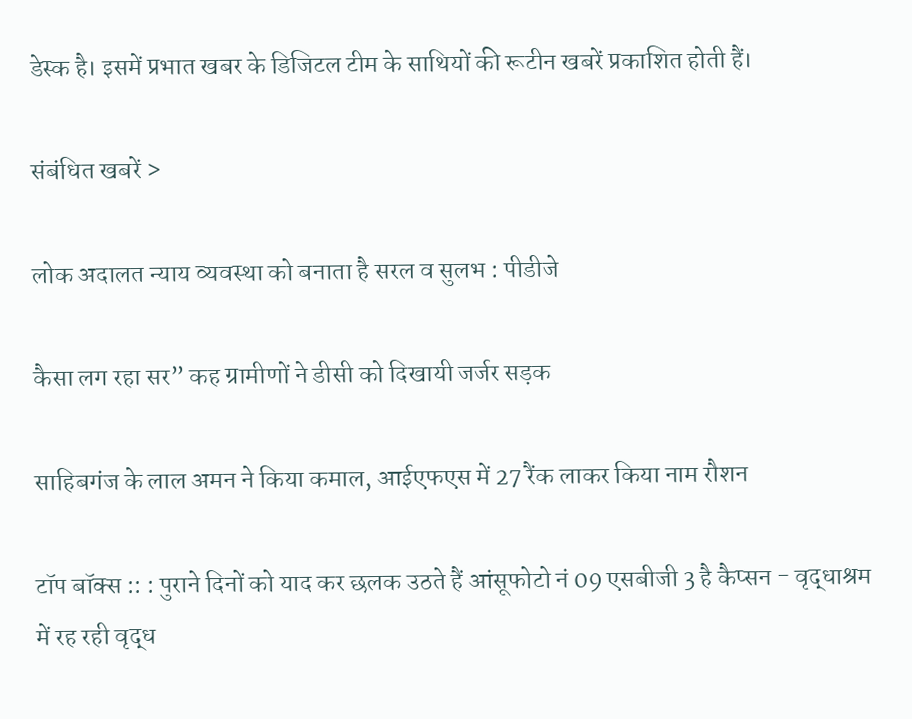डेस्क है। इसमें प्रभात खबर के डिजिटल टीम के साथियों की रूटीन खबरें प्रकाशित होती हैं।

संबंधित खबरें >

लोक अदालत न्याय व्यवस्था को बनाता है सरल व सुलभ : पीडीजे

कैसा लग रहा सर” कह ग्रामीणों ने डीसी को दिखायी जर्जर सड़क

साहिबगंज के लाल अमन ने किया कमाल, आईएफएस में 27 रैंक लाकर किया नाम रौशन

टॉप बॉक्स :: : पुराने दिनों को याद कर छलक उठते हैं आंसूफोटो नं 09 एसबीजी 3 है कैप्सन - वृद्धाश्रम में रह रही वृद्ध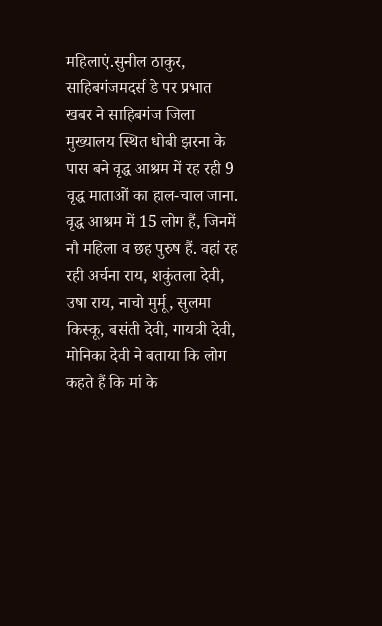महिलाएं.सुनील ठाकुर, साहिबगंजमदर्स डे पर प्रभात खबर ने साहिबगंज जिला मुख्यालय स्थित धोबी झरना के पास बने वृद्ध आश्रम में रह रही 9 वृद्ध माताओं का हाल-चाल जाना. वृद्ध आश्रम में 15 लोग हैं, जिनमें नौ महिला व छह पुरुष हैं. वहां रह रही अर्चना राय, शकुंतला देवी, उषा राय, नाचो मुर्मू, सुलमा किस्कू, बसंती देवी, गायत्री देवी, मोनिका देवी ने बताया कि लोग कहते हैं कि मां के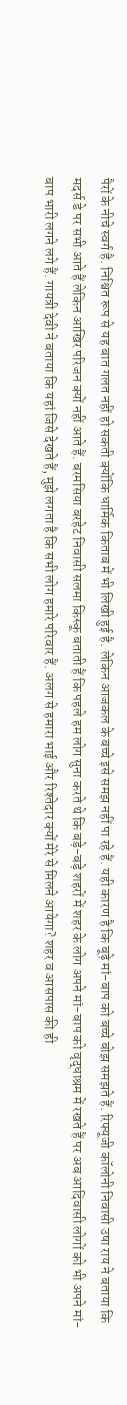पैरों के नीचे स्वर्ग है. निश्चित रूप से यह बात गलत नहीं हो सकती क्योंकि धार्मिक किताब में भी लिखी हुई है. लेकिन आजकल के बच्चे इसे समझ नहीं पा रहे हैं. यही कारण है कि बूढ़े मां-बाप को बच्चे बोझ समझते हैं. रिफ्यूजी कॉलोनी निवासी उषा राय ने बताया कि मदर्स डे पर सभी आते हैं लेकिन आखिर परिजन क्यों नहीं आते हैं. बरमसिया बरहेट निवासी सलमा किस्कू बताती हैं कि पहले हम लोग सुना करते थे कि बड़े-बड़े शहरों में शहर के लोग अपने मां-बाप को वृद्धाश्रम में रखते हैं पर अब आदिवासी लोगों को भी अपने मां-बाप भारी लगने लगे हैं. गायत्री देवी ने बताया कि यहां जिसे देखते हैं, मुझे लगता है कि सभी लोग हमारे परिवार हैं. अलग से हमारा भाई और रिश्तेदार क्यों मेरे से मिलने आयेगा? शहर व आसपास की ही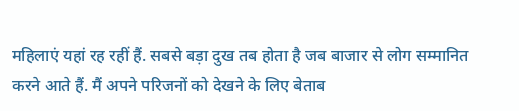महिलाएं यहां रह रहीं हैं. सबसे बड़ा दुख तब होता है जब बाजार से लोग सम्मानित करने आते हैं. मैं अपने परिजनों को देखने के लिए बेताब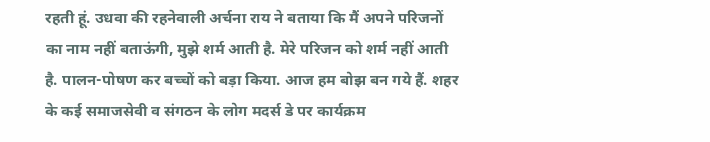रहती हूं. उधवा की रहनेवाली अर्चना राय ने बताया कि मैं अपने परिजनों का नाम नहीं बताऊंगी, मुझे शर्म आती है. मेरे परिजन को शर्म नहीं आती है. पालन-पोषण कर बच्चों को बड़ा किया. आज हम बोझ बन गये हैं. शहर के कई समाजसेवी व संगठन के लोग मदर्स डे पर कार्यक्रम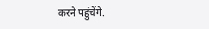करने पहुंचेंगे.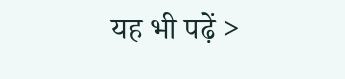यह भी पढ़ें >